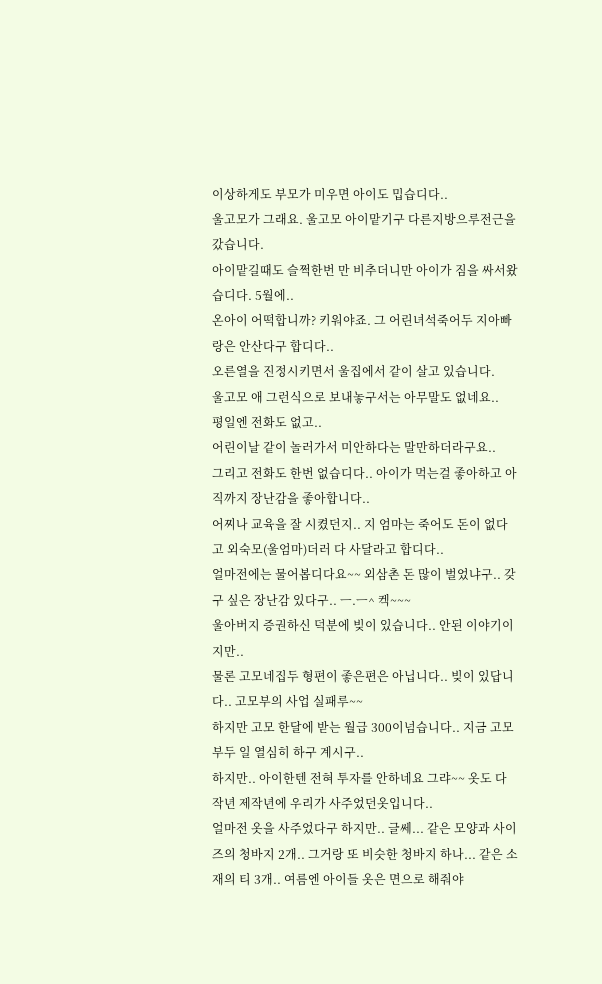이상하게도 부모가 미우면 아이도 밉습디다..
울고모가 그래요. 울고모 아이맡기구 다른지방으루전근을 갔습니다.
아이맡길때도 슬쩍한번 만 비추더니만 아이가 짐을 싸서왔습디다. 5월에..
온아이 어떡합니까? 키워야죠. 그 어린녀석죽어두 지아빠랑은 안산다구 합디다..
오른열을 진정시키면서 울집에서 같이 살고 있습니다.
울고모 애 그런식으로 보내놓구서는 아무말도 없네요..
평일엔 전화도 없고..
어린이날 같이 놀러가서 미안하다는 말만하더라구요..
그리고 전화도 한번 없습디다.. 아이가 먹는걸 좋아하고 아직까지 장난감을 좋아합니다..
어찌나 교육을 잘 시켰던지.. 지 엄마는 죽어도 돈이 없다고 외숙모(울엄마)더러 다 사달라고 합디다..
얼마전에는 물어봅디다요~~ 외삼촌 돈 많이 벌었냐구.. 갖구 싶은 장난감 있다구.. ㅡ.ㅡ^ 켁~~~
울아버지 증권하신 덕분에 빚이 있습니다.. 안된 이야기이지만..
물론 고모네집두 형편이 좋은편은 아닙니다.. 빚이 있답니다.. 고모부의 사업 실패루~~
하지만 고모 한달에 받는 월급 300이넘습니다.. 지금 고모부두 일 열심히 하구 계시구..
하지만.. 아이한텐 전혀 투자를 안하네요 그랴~~ 옷도 다 작년 제작년에 우리가 사주었던옷입니다..
얼마전 옷을 사주었다구 하지만.. 글쎄... 같은 모양과 사이즈의 청바지 2개.. 그거랑 또 비슷한 청바지 하나... 같은 소재의 티 3개.. 여름엔 아이들 옷은 면으로 해줘야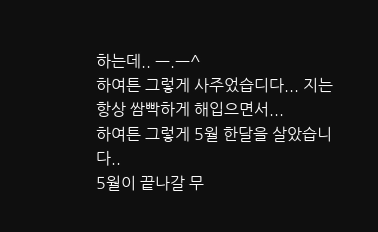하는데.. ㅡ.ㅡ^
하여튼 그렇게 사주었습디다... 지는 항상 쌈빡하게 해입으면서...
하여튼 그렇게 5월 한달을 살았습니다..
5월이 끝나갈 무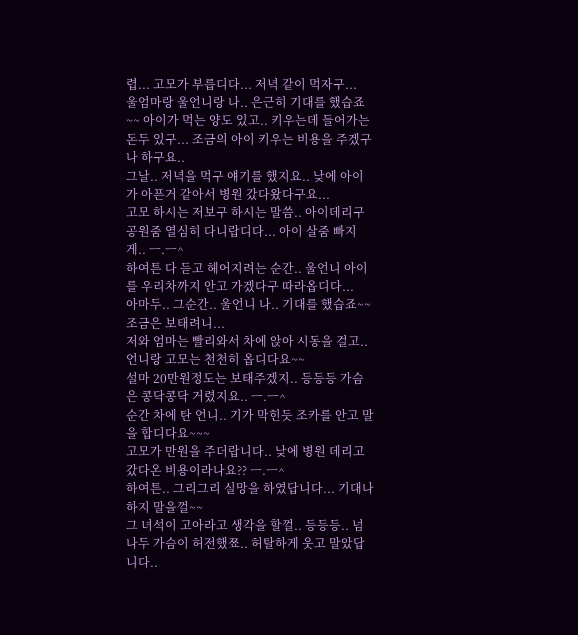렵... 고모가 부릅디다... 저녁 같이 먹자구...
울엄마랑 울언니랑 나.. 은근히 기대를 했습죠~~ 아이가 먹는 양도 있고.. 키우는데 들어가는 돈두 있구... 조금의 아이 키우는 비용을 주겠구나 하구요..
그날.. 저녁을 먹구 얘기를 했지요.. 낮에 아이가 아픈거 같아서 병원 갔다왔다구요...
고모 하시는 저보구 하시는 말씀.. 아이데리구 공원줌 열심히 다니랍디다... 아이 살줌 빠지게.. ㅡ.ㅡ^
하여튼 다 듣고 헤어지려는 순간.. 울언니 아이를 우리차까지 안고 가겠다구 따라옵디다...
아마두.. 그순간.. 울언니 나.. 기대를 했습죠~~ 조금은 보태려니...
저와 엄마는 빨리와서 차에 앉아 시동을 걸고.. 언니랑 고모는 천천히 옵디다요~~
설마 20만원정도는 보태주겠지.. 등등등 가슴은 콩닥콩닥 거렸지요.. ㅡ.ㅡ^
순간 차에 탄 언니.. 기가 막힌듯 조카를 안고 말을 합디다요~~~
고모가 만원을 주더랍니다.. 낮에 병원 데리고 갔다온 비용이라나요?? ㅡ.ㅡ^
하여튼.. 그리그리 실망을 하였답니다... 기대나 하지 말을껄~~
그 녀석이 고아라고 생각을 할껄.. 등등등.. 넘나두 가슴이 허전했쬬.. 허탈하게 웃고 말았답니다..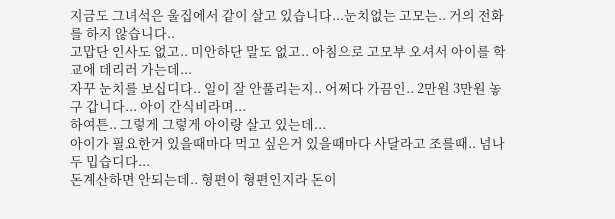지금도 그녀석은 울집에서 같이 살고 있습니다...눈치없는 고모는.. 거의 전화를 하지 않습니다..
고맙단 인사도 없고.. 미안하단 말도 없고.. 아침으로 고모부 오셔서 아이를 학교에 데리러 가는데...
자꾸 눈치를 보십디다.. 일이 잘 안풀리는지.. 어쩌다 가끔인.. 2만원 3만원 놓구 갑니다... 아이 간식비라며...
하여튼.. 그렇게 그렇게 아이랑 살고 있는데...
아이가 필요한거 있을때마다 먹고 싶은거 있을때마다 사달라고 조를때.. 넘나두 밉습디다...
돈계산하면 안되는데.. 형편이 형편인지라 돈이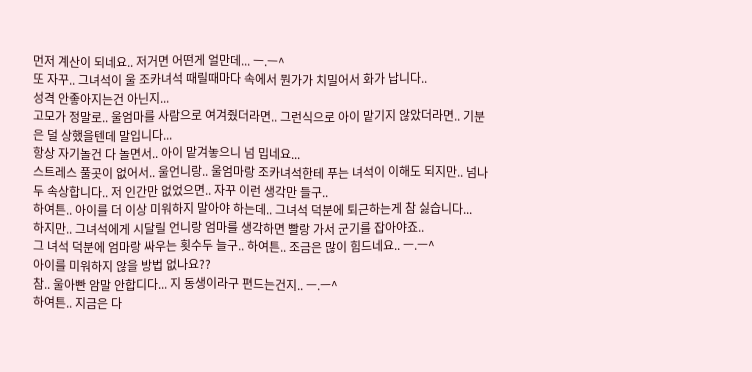먼저 계산이 되네요.. 저거면 어떤게 얼만데... ㅡ.ㅡ^
또 자꾸.. 그녀석이 울 조카녀석 때릴때마다 속에서 뭔가가 치밀어서 화가 납니다..
성격 안좋아지는건 아닌지...
고모가 정말로.. 울엄마를 사람으로 여겨줬더라면.. 그런식으로 아이 맡기지 않았더라면.. 기분은 덜 상했을텐데 말입니다...
항상 자기놀건 다 놀면서.. 아이 맡겨놓으니 넘 밉네요...
스트레스 풀곳이 없어서.. 울언니랑.. 울엄마랑 조카녀석한테 푸는 녀석이 이해도 되지만.. 넘나두 속상합니다.. 저 인간만 없었으면.. 자꾸 이런 생각만 들구..
하여튼.. 아이를 더 이상 미워하지 말아야 하는데.. 그녀석 덕분에 퇴근하는게 참 싫습니다...
하지만.. 그녀석에게 시달릴 언니랑 엄마를 생각하면 빨랑 가서 군기를 잡아야죠..
그 녀석 덕분에 엄마랑 싸우는 횟수두 늘구.. 하여튼.. 조금은 많이 힘드네요.. ㅡ.ㅡ^
아이를 미워하지 않을 방법 없나요??
참.. 울아빤 암말 안합디다... 지 동생이라구 편드는건지.. ㅡ.ㅡ^
하여튼.. 지금은 다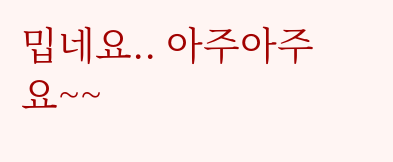밉네요.. 아주아주요~~